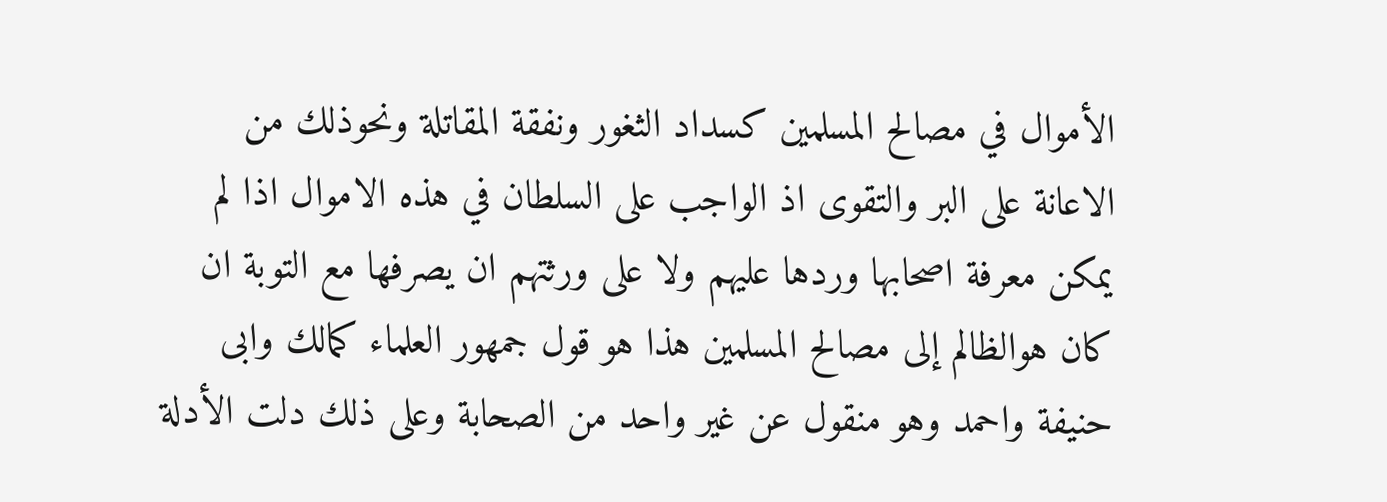الأموال في مصالح المسلمين كسداد الثغور ونفقة المقاتلة ونحوذلك من الاعانة على البر والتقوى اذ الواجب على السلطان في هذه الاموال اذا لم يمكن معرفة اصحابها وردها عليهم ولا على ورثتهم ان يصرفها مع التوبة ان كان هوالظالم إلى مصالح المسلمين هذا هو قول جمهور العلماء كمالك وابى حنيفة واحمد وهو منقول عن غير واحد من الصحابة وعلى ذلك دلت الأدلة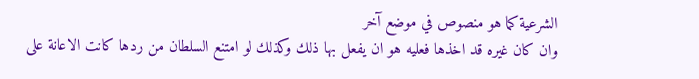الشرعية كما هو منصوص في موضع آخر
وان كان غيره قد اخذها فعليه هو ان يفعل بها ذلك وكذلك لو امتنع السلطان من ردها كانت الاعانة على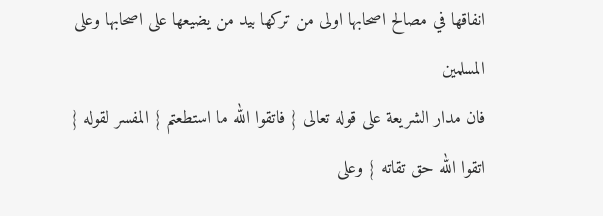انفاقها في مصالح اصحابها اولى من تركها بيد من يضيعها على اصحابها وعلى المسلمين
فان مدار الشريعة على قوله تعالى { فاتقوا الله ما استطعتم } المفسر لقوله { اتقوا الله حق تقاته } وعلى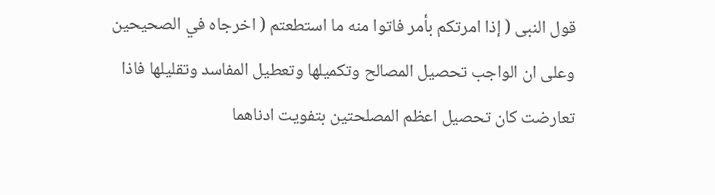قول النبى ( إذا امرتكم بأمر فاتوا منه ما استطعتم ( اخرجاه في الصحيحين وعلى ان الواجب تحصيل المصالح وتكميلها وتعطيل المفاسد وتقليلها فاذا تعارضت كان تحصيل اعظم المصلحتين بتفويت ادناهما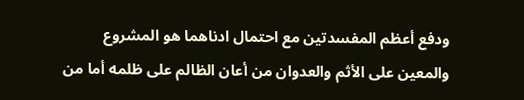ودفع أعظم المفسدتين مع احتمال ادناهما هو المشروع
والمعين على الأثم والعدوان من أعان الظالم على ظلمه أما من